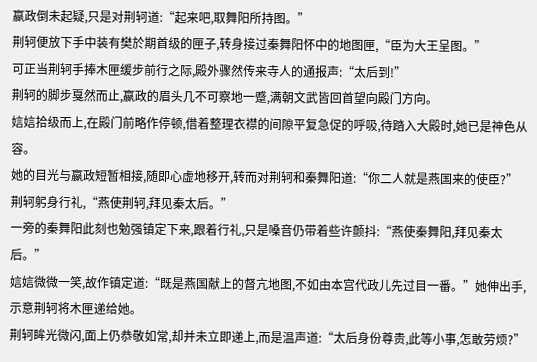嬴政倒未起疑,只是对荆轲道:“起来吧,取舞阳所持图。”
荆轲便放下手中装有樊於期首级的匣子,转身接过秦舞阳怀中的地图匣,“臣为大王呈图。”
可正当荆轲手捧木匣缓步前行之际,殿外骤然传来寺人的通报声:“太后到!”
荆轲的脚步戛然而止,嬴政的眉头几不可察地一蹙,满朝文武皆回首望向殿门方向。
娮娮拾级而上,在殿门前略作停顿,借着整理衣襟的间隙平复急促的呼吸,待踏入大殿时,她已是神色从容。
她的目光与嬴政短暂相接,随即心虚地移开,转而对荆轲和秦舞阳道:“你二人就是燕国来的使臣?”
荆轲躬身行礼,“燕使荆轲,拜见秦太后。”
一旁的秦舞阳此刻也勉强镇定下来,跟着行礼,只是嗓音仍带着些许颤抖:“燕使秦舞阳,拜见秦太后。”
娮娮微微一笑,故作镇定道:“既是燕国献上的督亢地图,不如由本宫代政儿先过目一番。”她伸出手,示意荆轲将木匣递给她。
荆轲眸光微闪,面上仍恭敬如常,却并未立即递上,而是温声道:“太后身份尊贵,此等小事,怎敢劳烦?”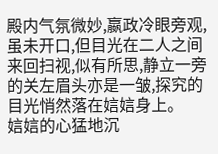殿内气氛微妙,嬴政冷眼旁观,虽未开口,但目光在二人之间来回扫视,似有所思,静立一旁的关左眉头亦是一皱,探究的目光悄然落在娮娮身上。
娮娮的心猛地沉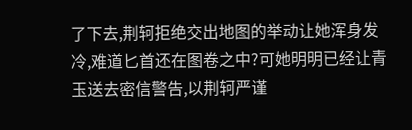了下去,荆轲拒绝交出地图的举动让她浑身发冷,难道匕首还在图卷之中?可她明明已经让青玉送去密信警告,以荆轲严谨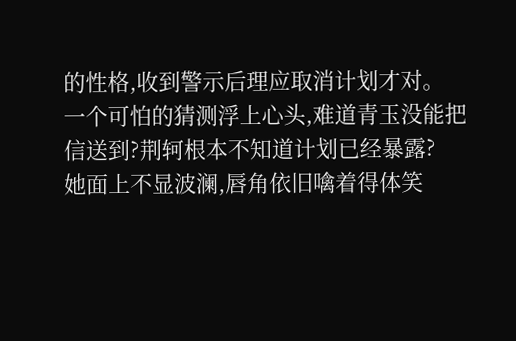的性格,收到警示后理应取消计划才对。
一个可怕的猜测浮上心头,难道青玉没能把信送到?荆轲根本不知道计划已经暴露?
她面上不显波澜,唇角依旧噙着得体笑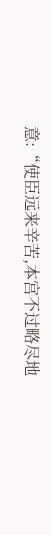意:“使臣远来辛苦,本宫不过略尽地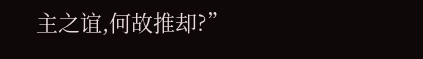主之谊,何故推却?”